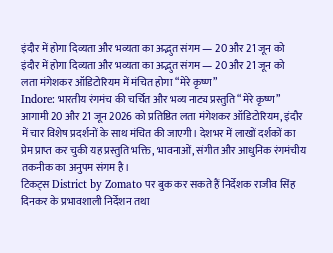इंदौर में होगा दिव्यता और भव्यता का अद्भुत संगम — 20 और 21 जून को
इंदौर में होगा दिव्यता और भव्यता का अद्भुत संगम — 20 और 21 जून को
लता मंगेशकर ऑडिटोरियम में मंचित होगा “मेरे कृष्ण”
Indore: भारतीय रंगमंच की चर्चित और भव्य नाट्य प्रस्तुति “मेरे कृष्ण” आगामी 20 और 21 जून 2026 को प्रतिष्ठित लता मंगेशकर ऑडिटोरियम, इंदौर में चार विशेष प्रदर्शनों के साथ मंचित की जाएगी। देशभर में लाखों दर्शकों का प्रेम प्राप्त कर चुकी यह प्रस्तुति भक्ति, भावनाओं, संगीत और आधुनिक रंगमंचीय तकनीक का अनुपम संगम है।
टिकट्स District by Zomato पर बुक कर सकते हैं निर्देशक राजीव सिंह दिनकर के प्रभावशाली निर्देशन तथा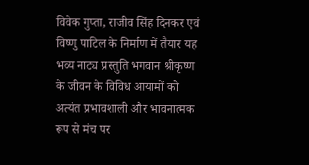विवेक गुप्ता, राजीव सिंह दिनकर एवं विष्णु पाटिल के निर्माण में तैयार यह भव्य नाट्य प्रस्तुति भगवान श्रीकृष्ण के जीवन के विविध आयामों को अत्यंत प्रभावशाली और भावनात्मक रूप से मंच पर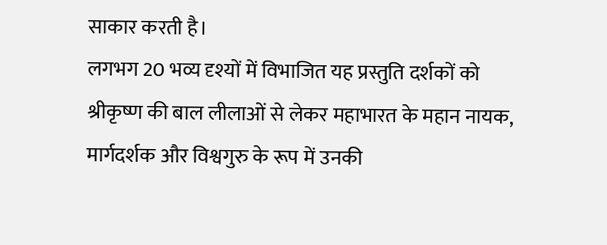साकार करती है।
लगभग 20 भव्य दृश्यों में विभाजित यह प्रस्तुति दर्शकों को श्रीकृष्ण की बाल लीलाओं से लेकर महाभारत के महान नायक, मार्गदर्शक और विश्वगुरु के रूप में उनकी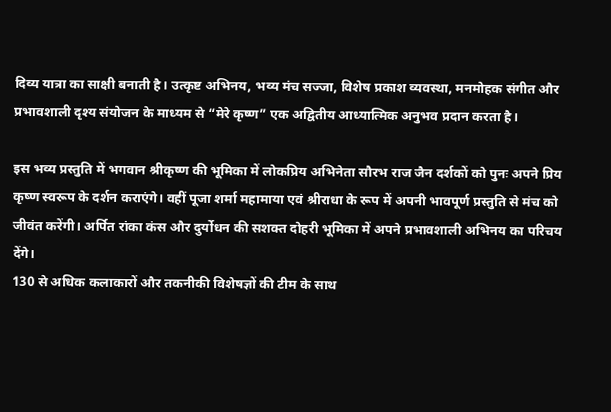दिव्य यात्रा का साक्षी बनाती है। उत्कृष्ट अभिनय, भव्य मंच सज्जा, विशेष प्रकाश व्यवस्था, मनमोहक संगीत और प्रभावशाली दृश्य संयोजन के माध्यम से “मेरे कृष्ण” एक अद्वितीय आध्यात्मिक अनुभव प्रदान करता है।

इस भव्य प्रस्तुति में भगवान श्रीकृष्ण की भूमिका में लोकप्रिय अभिनेता सौरभ राज जैन दर्शकों को पुनः अपने प्रिय कृष्ण स्वरूप के दर्शन कराएंगे। वहीं पूजा शर्मा महामाया एवं श्रीराधा के रूप में अपनी भावपूर्ण प्रस्तुति से मंच को जीवंत करेंगी। अर्पित रांका कंस और दुर्योधन की सशक्त दोहरी भूमिका में अपने प्रभावशाली अभिनय का परिचय देंगे।
130 से अधिक कलाकारों और तकनीकी विशेषज्ञों की टीम के साथ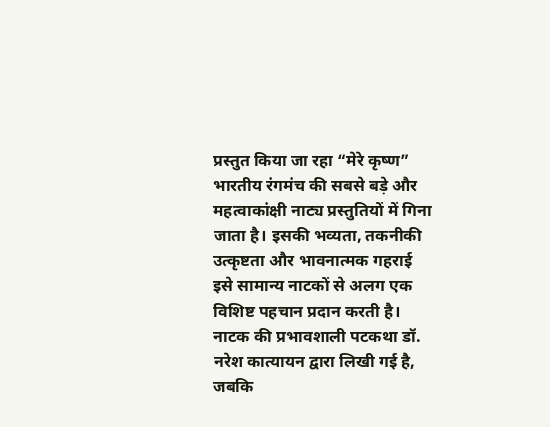प्रस्तुत किया जा रहा “मेरे कृष्ण” भारतीय रंगमंच की सबसे बड़े और महत्वाकांक्षी नाट्य प्रस्तुतियों में गिना जाता है। इसकी भव्यता, तकनीकी उत्कृष्टता और भावनात्मक गहराई इसे सामान्य नाटकों से अलग एक विशिष्ट पहचान प्रदान करती है।
नाटक की प्रभावशाली पटकथा डॉ. नरेश कात्यायन द्वारा लिखी गई है, जबकि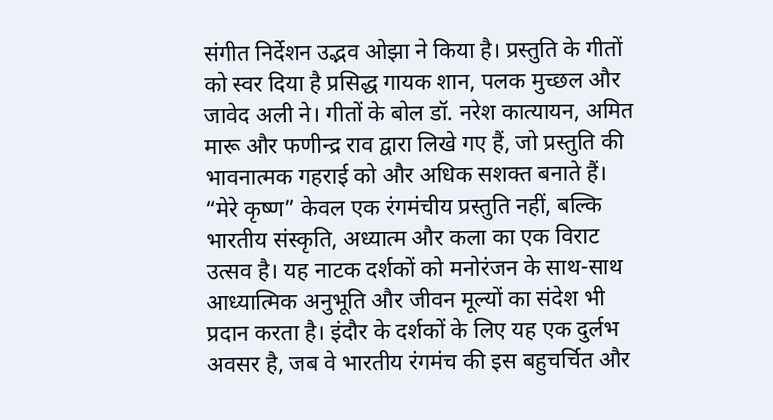संगीत निर्देशन उद्भव ओझा ने किया है। प्रस्तुति के गीतों को स्वर दिया है प्रसिद्ध गायक शान, पलक मुच्छल और जावेद अली ने। गीतों के बोल डॉ. नरेश कात्यायन, अमित मारू और फणीन्द्र राव द्वारा लिखे गए हैं, जो प्रस्तुति की भावनात्मक गहराई को और अधिक सशक्त बनाते हैं।
“मेरे कृष्ण” केवल एक रंगमंचीय प्रस्तुति नहीं, बल्कि भारतीय संस्कृति, अध्यात्म और कला का एक विराट उत्सव है। यह नाटक दर्शकों को मनोरंजन के साथ-साथ आध्यात्मिक अनुभूति और जीवन मूल्यों का संदेश भी प्रदान करता है। इंदौर के दर्शकों के लिए यह एक दुर्लभ अवसर है, जब वे भारतीय रंगमंच की इस बहुचर्चित और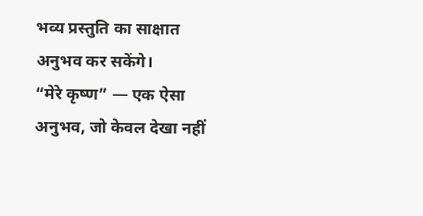भव्य प्रस्तुति का साक्षात अनुभव कर सकेंगे।
“मेरे कृष्ण” — एक ऐसा अनुभव, जो केवल देखा नहीं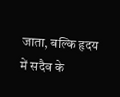जाता, बल्कि हृदय में सदैव के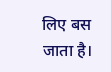लिए बस जाता है।